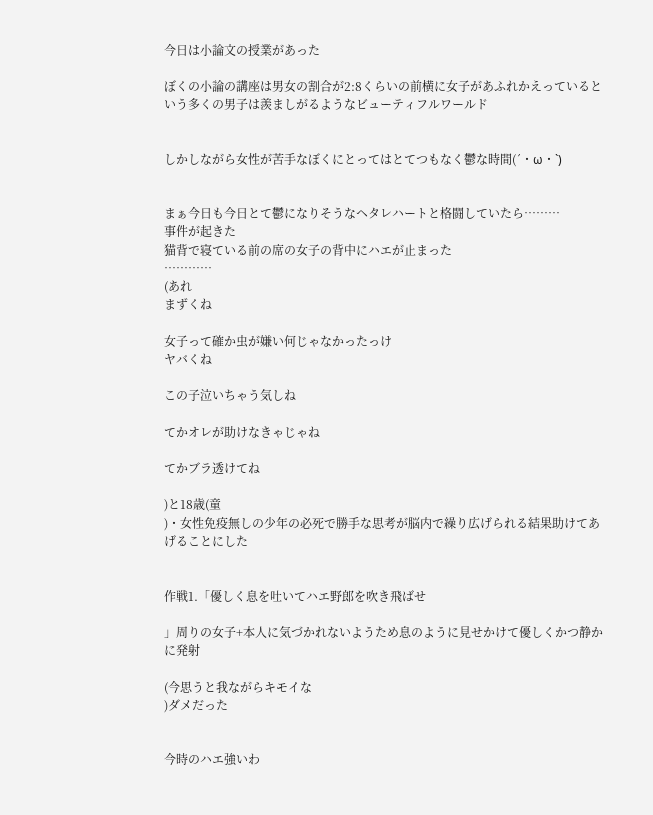今日は小論文の授業があった

ぼくの小論の講座は男女の割合が2:8くらいの前横に女子があふれかえっているという多くの男子は羨ましがるようなビューティフルワールド


しかしながら女性が苦手なぼくにとってはとてつもなく鬱な時間(´・ω・`)


まぁ今日も今日とて鬱になりそうなヘタレハートと格闘していたら………
事件が起きた
猫背で寝ている前の席の女子の背中にハエが止まった
…………
(あれ
まずくね

女子って確か虫が嫌い何じゃなかったっけ
ヤバくね

この子泣いちゃう気しね

てかオレが助けなきゃじゃね

てかブラ透けてね

)と18歳(童
)・女性免疫無しの少年の必死で勝手な思考が脳内で繰り広げられる結果助けてあげることにした


作戦1.「優しく息を吐いてハエ野郎を吹き飛ばせ

」周りの女子+本人に気づかれないようため息のように見せかけて優しくかつ静かに発射

(今思うと我ながらキモイな
)ダメだった


今時のハエ強いわ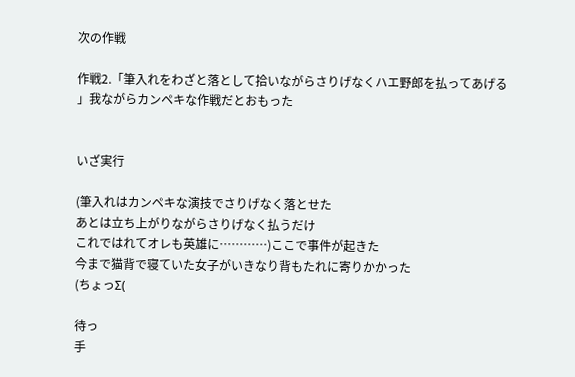次の作戦

作戦2.「筆入れをわざと落として拾いながらさりげなくハエ野郎を払ってあげる
」我ながらカンペキな作戦だとおもった


いざ実行

(筆入れはカンペキな演技でさりげなく落とせた
あとは立ち上がりながらさりげなく払うだけ
これではれてオレも英雄に…………)ここで事件が起きた
今まで猫背で寝ていた女子がいきなり背もたれに寄りかかった
(ちょっΣ(

待っ
手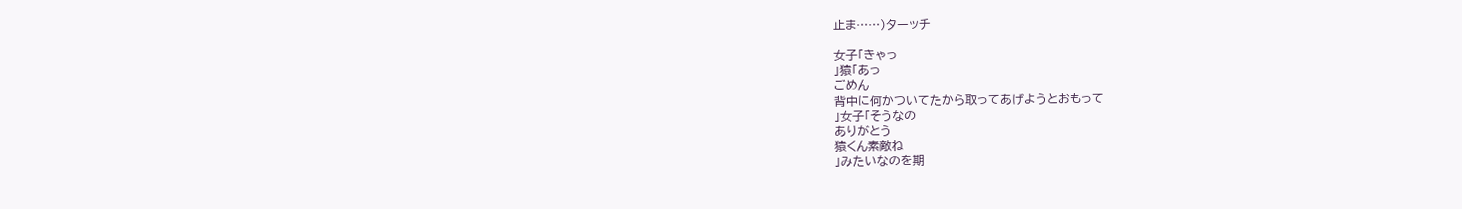止ま……)ターッチ

女子「きゃっ
」猿「あっ
ごめん
背中に何かついてたから取ってあげようとおもって
」女子「そうなの
ありがとう
猿くん素敵ね
」みたいなのを期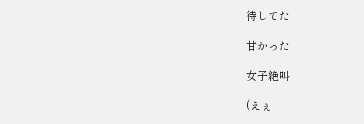待してた

甘かった

女子絶叫

(えぇ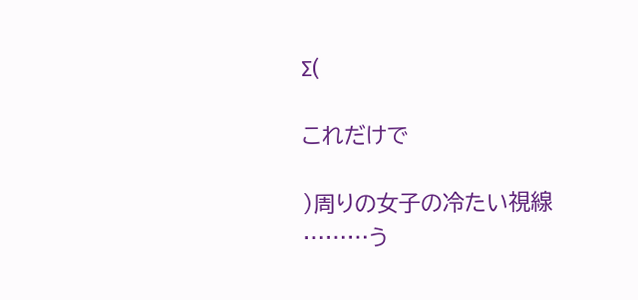Σ(

これだけで

)周りの女子の冷たい視線
………う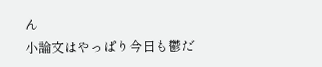ん
小論文はやっぱり今日も鬱だ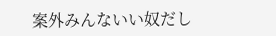案外みんないい奴だし